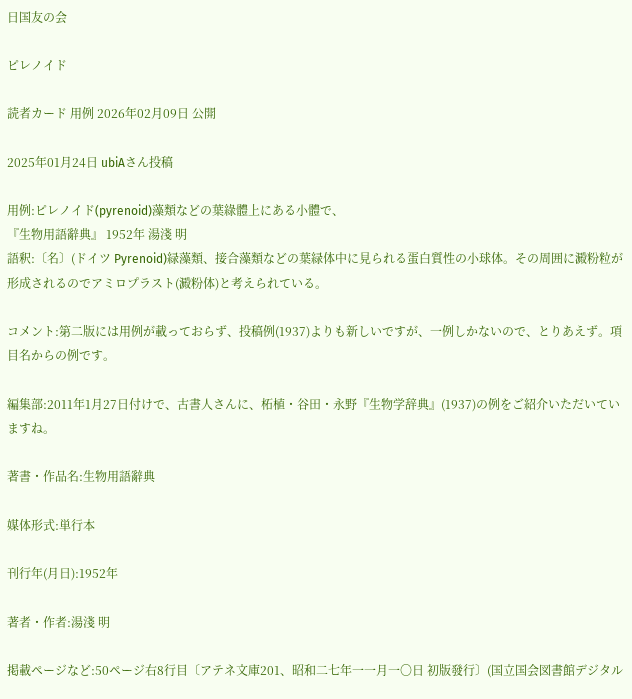日国友の会

ピレノイド

読者カード 用例 2026年02月09日 公開

2025年01月24日 ubiAさん投稿

用例:ピレノイド(pyrenoid)藻類などの葉綠體上にある小體で、
『生物用語辭典』 1952年 湯淺 明
語釈:〔名〕(ドイツ Pyrenoid)緑藻類、接合藻類などの葉緑体中に見られる蛋白質性の小球体。その周囲に澱粉粒が形成されるのでアミロプラスト(澱粉体)と考えられている。

コメント:第二版には用例が載っておらず、投稿例(1937)よりも新しいですが、一例しかないので、とりあえず。項目名からの例です。

編集部:2011年1月27日付けで、古書人さんに、柘植・谷田・永野『生物学辞典』(1937)の例をご紹介いただいていますね。

著書・作品名:生物用語辭典

媒体形式:単行本

刊行年(月日):1952年

著者・作者:湯淺 明

掲載ページなど:50ページ右8行目〔アテネ文庫201、昭和二七年一一月一〇日 初版發行〕(国立国会図書館デジタル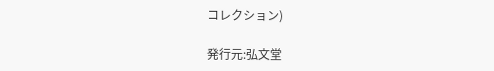コレクション)

発行元:弘文堂